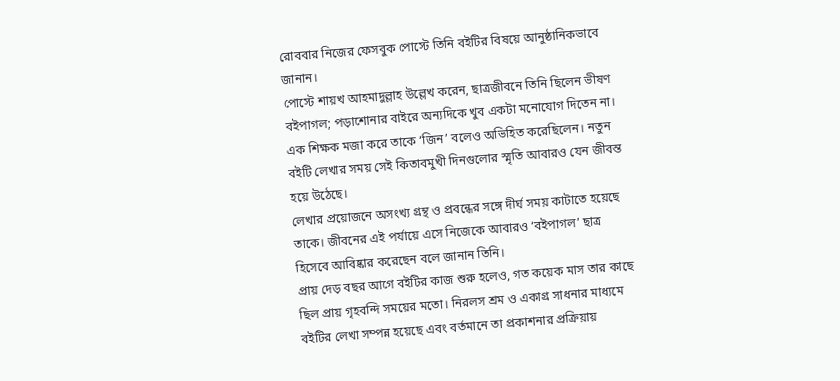রোববার নিজের ফেসবুক পোস্টে তিনি বইটির বিষয়ে আনুষ্ঠানিকভাবে জানান।
পোস্টে শায়খ আহমাদুল্লাহ উল্লেখ করেন, ছাত্রজীবনে তিনি ছিলেন ভীষণ বইপাগল; পড়াশোনার বাইরে অন্যদিকে খুব একটা মনোযোগ দিতেন না। এক শিক্ষক মজা করে তাকে ‘জিন’ বলেও অভিহিত করেছিলেন। নতুন বইটি লেখার সময় সেই কিতাবমুখী দিনগুলোর স্মৃতি আবারও যেন জীবন্ত হয়ে উঠেছে।
লেখার প্রয়োজনে অসংখ্য গ্রন্থ ও প্রবন্ধের সঙ্গে দীর্ঘ সময় কাটাতে হয়েছে তাকে। জীবনের এই পর্যায়ে এসে নিজেকে আবারও ‘বইপাগল’ ছাত্র হিসেবে আবিষ্কার করেছেন বলে জানান তিনি।
প্রায় দেড় বছর আগে বইটির কাজ শুরু হলেও, গত কয়েক মাস তার কাছে ছিল প্রায় গৃহবন্দি সময়ের মতো। নিরলস শ্রম ও একাগ্র সাধনার মাধ্যমে বইটির লেখা সম্পন্ন হয়েছে এবং বর্তমানে তা প্রকাশনার প্রক্রিয়ায়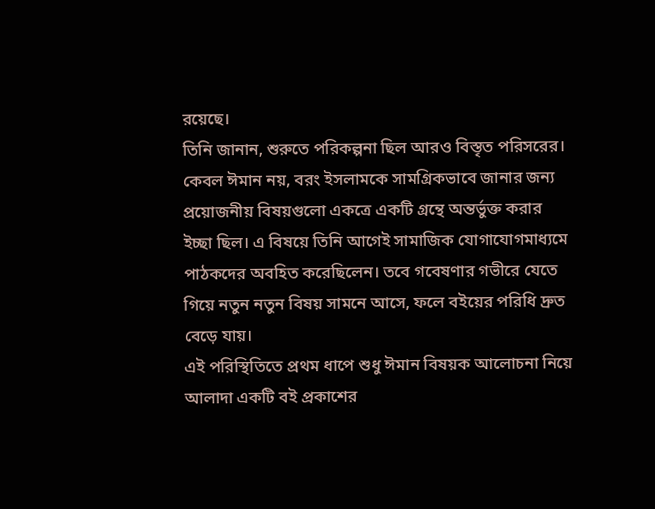রয়েছে।
তিনি জানান, শুরুতে পরিকল্পনা ছিল আরও বিস্তৃত পরিসরের। কেবল ঈমান নয়, বরং ইসলামকে সামগ্রিকভাবে জানার জন্য প্রয়োজনীয় বিষয়গুলো একত্রে একটি গ্রন্থে অন্তর্ভুক্ত করার ইচ্ছা ছিল। এ বিষয়ে তিনি আগেই সামাজিক যোগাযোগমাধ্যমে পাঠকদের অবহিত করেছিলেন। তবে গবেষণার গভীরে যেতে গিয়ে নতুন নতুন বিষয় সামনে আসে, ফলে বইয়ের পরিধি দ্রুত বেড়ে যায়।
এই পরিস্থিতিতে প্রথম ধাপে শুধু ঈমান বিষয়ক আলোচনা নিয়ে আলাদা একটি বই প্রকাশের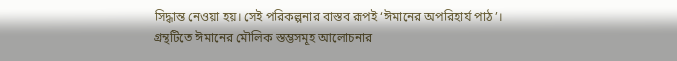সিদ্ধান্ত নেওয়া হয়। সেই পরিকল্পনার বাস্তব রূপই ‘ঈমানের অপরিহার্য পাঠ’।
গ্রন্থটিতে ঈমানের মৌলিক স্তম্ভসমূহ আলোচনার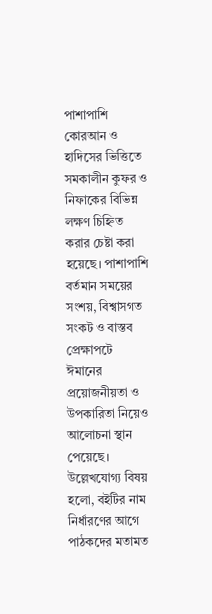পাশাপাশি কোরআন ও হাদিসের ভিত্তিতে সমকালীন কুফর ও নিফাকের বিভিন্ন লক্ষণ চিহ্নিত করার চেষ্টা করা হয়েছে। পাশাপাশি বর্তমান সময়ের সংশয়, বিশ্বাসগত সংকট ও বাস্তব প্রেক্ষাপটে ঈমানের প্রয়োজনীয়তা ও উপকারিতা নিয়েও আলোচনা স্থান পেয়েছে।
উল্লেখযোগ্য বিষয় হলো, বইটির নাম নির্ধারণের আগে পাঠকদের মতামত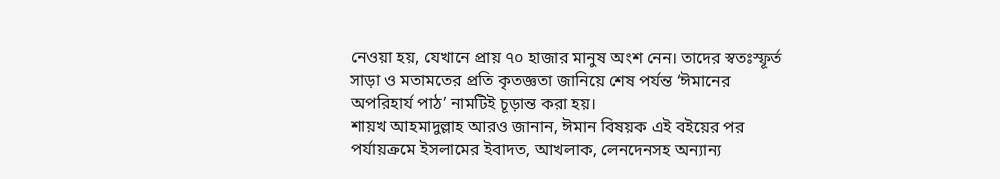নেওয়া হয়, যেখানে প্রায় ৭০ হাজার মানুষ অংশ নেন। তাদের স্বতঃস্ফূর্ত সাড়া ও মতামতের প্রতি কৃতজ্ঞতা জানিয়ে শেষ পর্যন্ত ‘ঈমানের অপরিহার্য পাঠ’ নামটিই চূড়ান্ত করা হয়।
শায়খ আহমাদুল্লাহ আরও জানান, ঈমান বিষয়ক এই বইয়ের পর পর্যায়ক্রমে ইসলামের ইবাদত, আখলাক, লেনদেনসহ অন্যান্য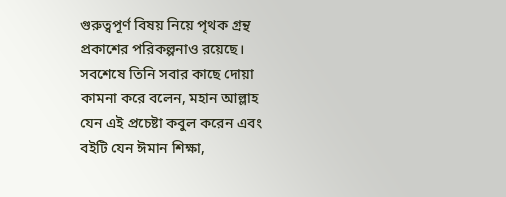গুরুত্বপূর্ণ বিষয় নিয়ে পৃথক গ্রন্থ প্রকাশের পরিকল্পনাও রয়েছে।
সবশেষে তিনি সবার কাছে দোয়া কামনা করে বলেন, মহান আল্লাহ যেন এই প্রচেষ্টা কবুল করেন এবং বইটি যেন ঈমান শিক্ষা,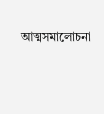আত্মসমালোচনা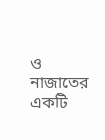ও নাজাতের একটি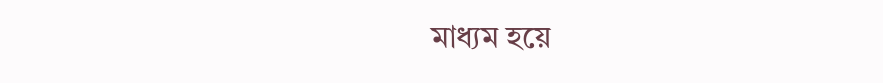মাধ্যম হয়ে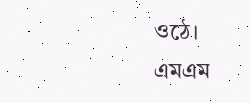ওঠে।
এমএম